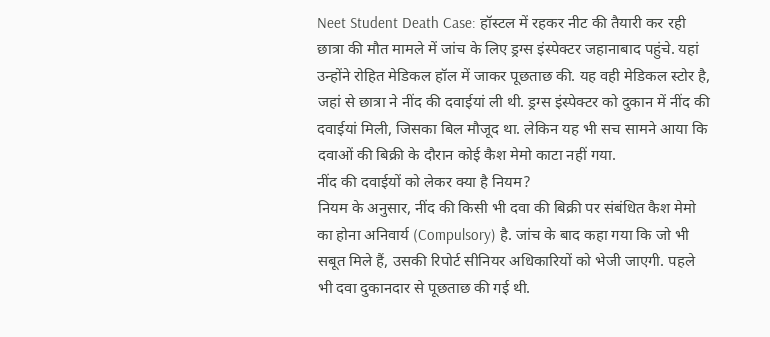Neet Student Death Case: हॉस्टल में रहकर नीट की तैयारी कर रही छात्रा की मौत मामले में जांच के लिए ड्रग्स इंस्पेक्टर जहानाबाद पहुंचे. यहां उन्होंने रोहित मेडिकल हॉल में जाकर पूछताछ की. यह वही मेडिकल स्टोर है, जहां से छात्रा ने नींद की दवाईयां ली थी. ड्रग्स इंस्पेक्टर को दुकान में नींद की दवाईयां मिली, जिसका बिल मौजूद था. लेकिन यह भी सच सामने आया कि दवाओं की बिक्री के दौरान कोई कैश मेमो काटा नहीं गया.
नींद की दवाईयों को लेकर क्या है नियम?
नियम के अनुसार, नींद की किसी भी दवा की बिक्री पर संबंधित कैश मेमो का होना अनिवार्य (Compulsory) है. जांच के बाद कहा गया कि जो भी सबूत मिले हैं, उसकी रिपोर्ट सीनियर अधिकारियों को भेजी जाएगी. पहले भी दवा दुकानदार से पूछताछ की गई थी.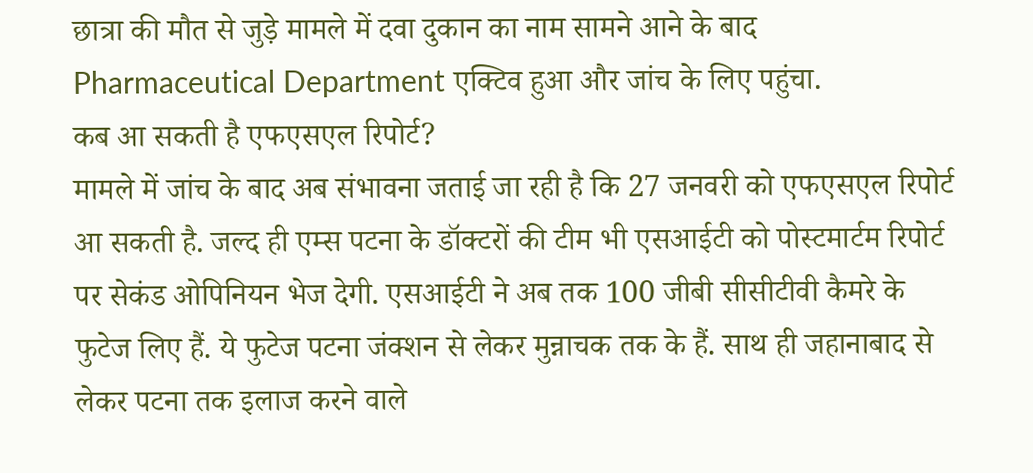छात्रा की मौत से जुड़े मामले में दवा दुकान का नाम सामने आने के बाद Pharmaceutical Department एक्टिव हुआ और जांच के लिए पहुंचा.
कब आ सकती है एफएसएल रिपोर्ट?
मामले में जांच के बाद अब संभावना जताई जा रही है कि 27 जनवरी को एफएसएल रिपोर्ट आ सकती है. जल्द ही एम्स पटना के डॉक्टरों की टीम भी एसआईटी को पोस्टमार्टम रिपोर्ट पर सेकंड ओपिनियन भेज देगी. एसआईटी ने अब तक 100 जीबी सीसीटीवी कैमरे के फुटेज लिए हैं. ये फुटेज पटना जंक्शन से लेकर मुन्नाचक तक के हैं. साथ ही जहानाबाद से लेकर पटना तक इलाज करने वाले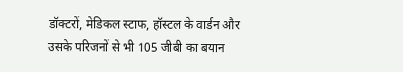डॉक्टरों, मेडिकल स्टाफ, हॉस्टल के वार्डन और उसके परिजनों से भी 105 जीबी का बयान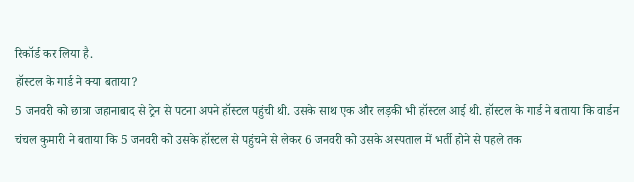रिकॉर्ड कर लिया है.
हॉस्टल के गार्ड ने क्या बताया?
5 जनवरी को छात्रा जहानाबाद से ट्रेन से पटना अपने हॉस्टल पहुंची थी. उसके साथ एक और लड़की भी हॉस्टल आई थी. हॉस्टल के गार्ड ने बताया कि वार्डन चंचल कुमारी ने बताया कि 5 जनवरी को उसके हॉस्टल से पहुंचने से लेकर 6 जनवरी को उसके अस्पताल में भर्ती होने से पहले तक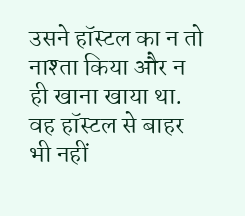उसने हॉस्टल का न तो नाश्ता किया और न ही खाना खाया था. वह हॉस्टल से बाहर भी नहीं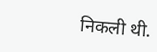निकली थी.